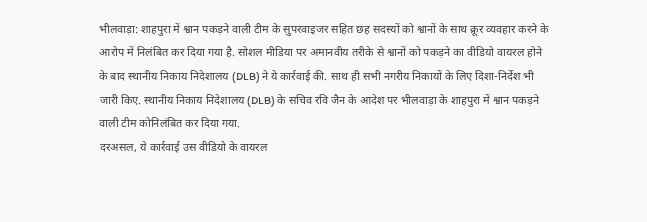भीलवाड़ा: शाहपुरा में श्वान पकड़ने वाली टीम के सुपरवाइजर सहित छह सदस्यों को श्वानों के साथ क्रूर व्यवहार करने के आरोप में निलंबित कर दिया गया है. सोशल मीडिया पर अमानवीय तरीके से श्वानों को पकड़ने का वीडियो वायरल होने के बाद स्थानीय निकाय निदेशालय (DLB) ने ये कार्रवाई की. साथ ही सभी नगरीय निकायों के लिए दिशा-निर्देश भी जारी किए. स्थानीय निकाय निदेशालय (DLB) के सचिव रवि जैन के आदेश पर भीलवाड़ा के शाहपुरा में श्वान पकड़ने वाली टीम कोनिलंबित कर दिया गया.
दरअसल, ये कार्रवाई उस वीडियो के वायरल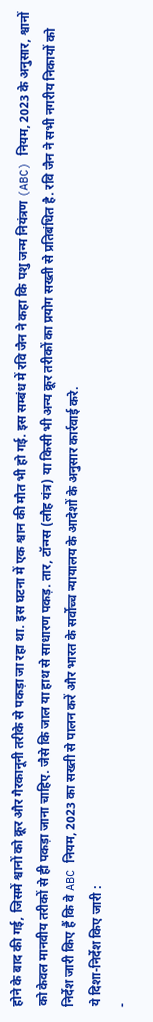होने के बाद की गई, जिसमें श्वानों को क्रूर और गैरकानूनी तरीके से पकड़ा जा रहा था. इस घटना में एक श्वान की मौत भी हो गई. इस सम्बंध में रवि जैन ने कहा कि पशु जन्म नियंत्रण (ABC) नियम, 2023 के अनुसार, श्वानों को केवल मानवीय तरीकों से ही पकड़ा जाना चाहिए. जैसे कि जाल या हाथ से साधारण पकड़. तार, टॉन्ग्स (लौह यंत्र) या किसी भी अन्य क्रूर तरीकों का प्रयोग सख्ती से प्रतिबंधित है. रवि जैन ने सभी नगरीय निकायों को निर्देश जारी किए हैं कि वे ABC नियम, 2023 का सख्ती से पालन करें और भारत के सर्वोच्च न्यायालय के आदेशों के अनुसार कार्रवाई करे.
ये दिशा-निर्देश किए जारी :
-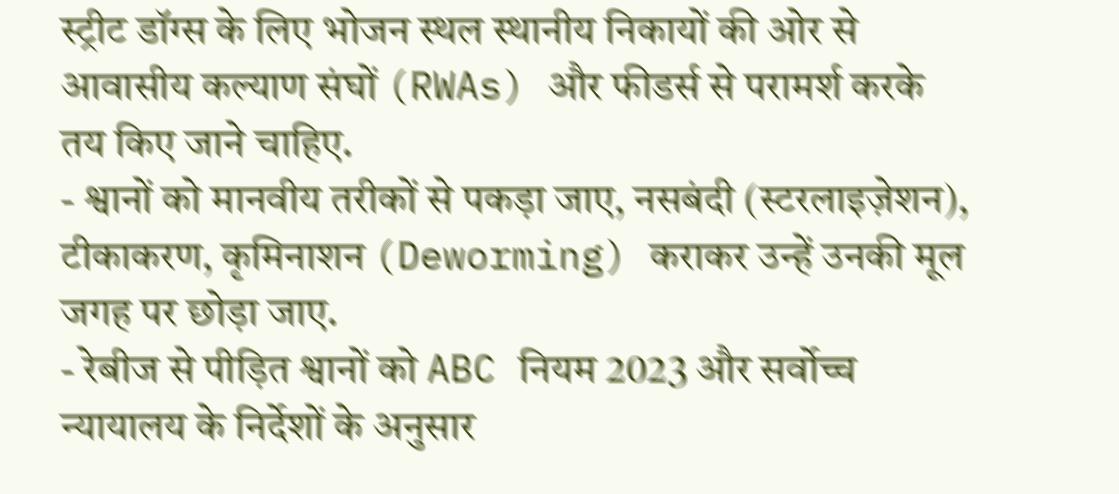स्ट्रीट डॉग्स के लिए भोजन स्थल स्थानीय निकायों की ओर से आवासीय कल्याण संघों (RWAs) और फीडर्स से परामर्श करके तय किए जाने चाहिए.
- श्वानों को मानवीय तरीकों से पकड़ा जाए, नसबंदी (स्टरलाइज़ेशन), टीकाकरण, कृमिनाशन (Deworming) कराकर उन्हें उनकी मूल जगह पर छोड़ा जाए.
- रेबीज से पीड़ित श्वानों को ABC नियम 2023 और सर्वोच्च न्यायालय के निर्देशों के अनुसार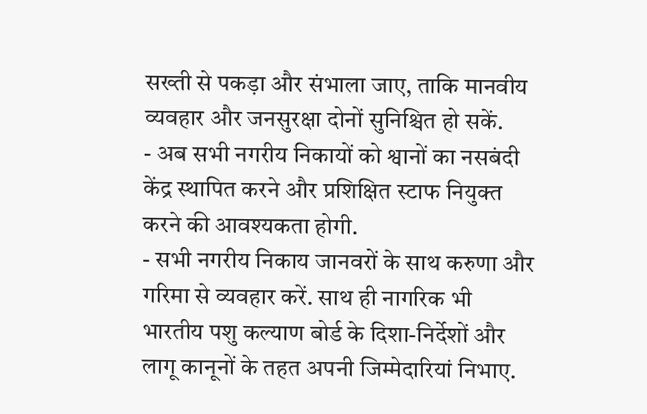सख्ती से पकड़ा और संभाला जाए, ताकि मानवीय व्यवहार और जनसुरक्षा दोनों सुनिश्चित हो सकें.
- अब सभी नगरीय निकायों को श्वानों का नसबंदी केंद्र स्थापित करने और प्रशिक्षित स्टाफ नियुक्त करने की आवश्यकता होगी.
- सभी नगरीय निकाय जानवरों के साथ करुणा और गरिमा से व्यवहार करें. साथ ही नागरिक भी भारतीय पशु कल्याण बोर्ड के दिशा-निर्देशों और लागू कानूनों के तहत अपनी जिम्मेदारियां निभाए.